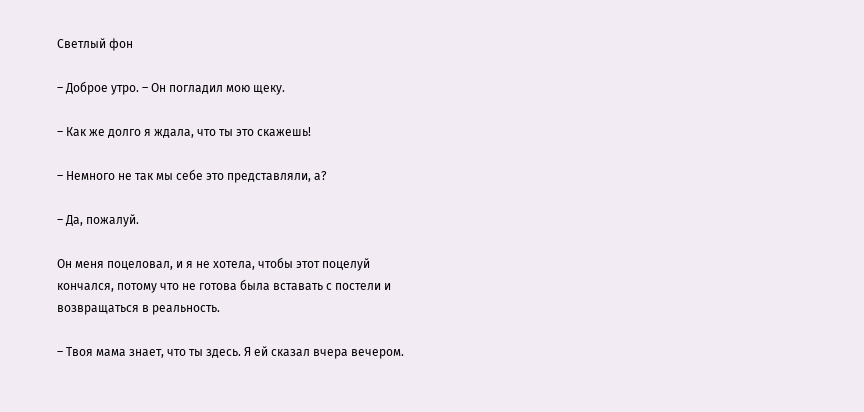Светлый фон

– Доброе утро. – Он погладил мою щеку.

– Как же долго я ждала, что ты это скажешь!

– Немного не так мы себе это представляли, а?

– Да, пожалуй.

Он меня поцеловал, и я не хотела, чтобы этот поцелуй кончался, потому что не готова была вставать с постели и возвращаться в реальность.

– Твоя мама знает, что ты здесь. Я ей сказал вчера вечером.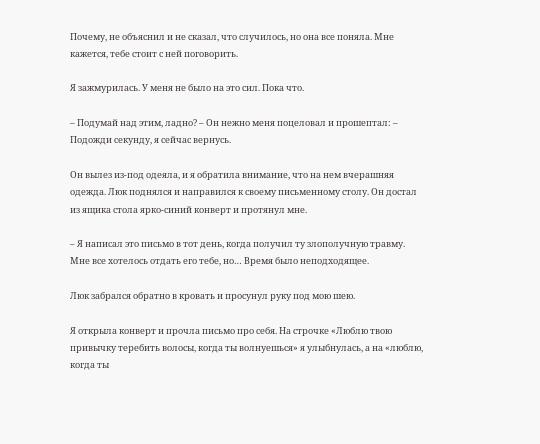Почему, не объяснил и не сказал, что случилось, но она все поняла. Мне кажется, тебе стоит с ней поговорить.

Я зажмурилась. У меня не было на это сил. Пока что.

– Подумай над этим, ладно? – Он нежно меня поцеловал и прошептал: – Подожди секунду, я сейчас вернусь.

Он вылез из-под одеяла, и я обратила внимание, что на нем вчерашняя одежда. Люк поднялся и направился к своему письменному столу. Он достал из ящика стола ярко-синий конверт и протянул мне.

– Я написал это письмо в тот день, когда получил ту злополучную травму. Мне все хотелось отдать его тебе, но… Время было неподходящее.

Люк забрался обратно в кровать и просунул руку под мою шею.

Я открыла конверт и прочла письмо про себя. На строчке «Люблю твою привычку теребить волосы, когда ты волнуешься» я улыбнулась, а на «люблю, когда ты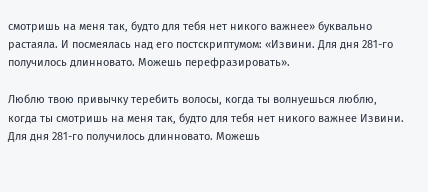смотришь на меня так, будто для тебя нет никого важнее» буквально растаяла. И посмеялась над его постскриптумом: «Извини. Для дня 281-го получилось длинновато. Можешь перефразировать».

Люблю твою привычку теребить волосы, когда ты волнуешься люблю, когда ты смотришь на меня так, будто для тебя нет никого важнее Извини. Для дня 281-го получилось длинновато. Можешь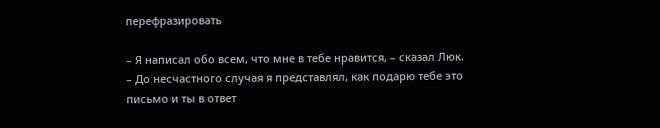перефразировать

– Я написал обо всем, что мне в тебе нравится, – сказал Люк. – До несчастного случая я представлял, как подарю тебе это письмо и ты в ответ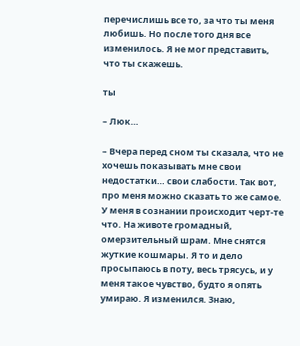перечислишь все то, за что ты меня любишь. Но после того дня все изменилось. Я не мог представить, что ты скажешь.

ты

– Люк…

– Вчера перед сном ты сказала, что не хочешь показывать мне свои недостатки… свои слабости. Так вот, про меня можно сказать то же самое. У меня в сознании происходит черт-те что. На животе громадный, омерзительный шрам. Мне снятся жуткие кошмары. Я то и дело просыпаюсь в поту, весь трясусь, и у меня такое чувство, будто я опять умираю. Я изменился. Знаю,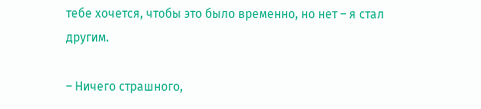тебе хочется, чтобы это было временно, но нет – я стал другим.

– Ничего страшного,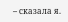– сказала я.